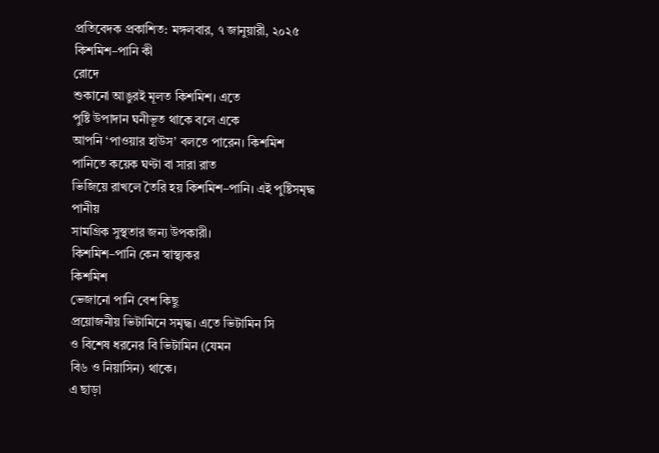প্রতিবেদক প্রকাশিত: মঙ্গলবার, ৭ জানুয়ারী, ২০২৫
কিশমিশ–পানি কী
রোদে
শুকানো আঙুরই মূলত কিশমিশ। এতে
পুষ্টি উপাদান ঘনীভূত থাকে বলে একে
আপনি ‘পাওয়ার হাউস’ বলতে পারেন। কিশমিশ
পানিতে কয়েক ঘণ্টা বা সারা রাত
ভিজিয়ে রাখলে তৈরি হয় কিশমিশ–পানি। এই পুষ্টিসমৃদ্ধ পানীয়
সামগ্রিক সুস্থতার জন্য উপকারী।
কিশমিশ–পানি কেন স্বাস্থ্যকর
কিশমিশ
ভেজানো পানি বেশ কিছু
প্রয়োজনীয় ভিটামিনে সমৃদ্ধ। এতে ভিটামিন সি
ও বিশেষ ধরনের বি ভিটামিন (যেমন
বি৬ ও নিয়াসিন) থাকে।
এ ছাড়া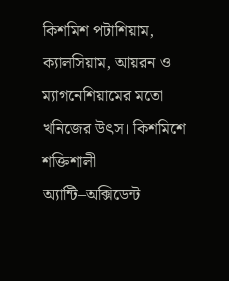কিশমিশ পটাশিয়াম,
ক্যালসিয়াম, আয়রন ও ম্যাগনেশিয়ামের মতো
খনিজের উৎস। কিশমিশে শক্তিশালী
অ্যান্টি–অক্সিডেন্ট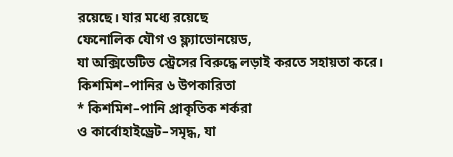রয়েছে। যার মধ্যে রয়েছে
ফেনোলিক যৌগ ও ফ্ল্যাভোনয়েড,
যা অক্সিডেটিভ স্ট্রেসের বিরুদ্ধে লড়াই করতে সহায়তা করে।
কিশমিশ–পানির ৬ উপকারিতা
* কিশমিশ–পানি প্রাকৃতিক শর্করা
ও কার্বোহাইড্রেট–সমৃদ্ধ, যা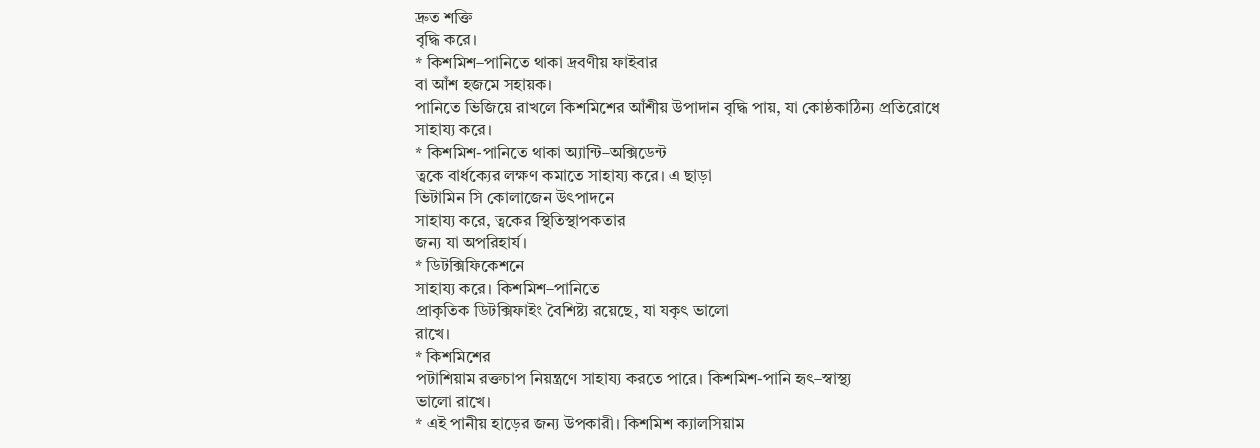দ্রুত শক্তি
বৃদ্ধি করে।
* কিশমিশ–পানিতে থাকা দ্রবণীয় ফাইবার
বা আঁশ হজমে সহায়ক।
পানিতে ভিজিয়ে রাখলে কিশমিশের আঁশীয় উপাদান বৃদ্ধি পায়, যা কোষ্ঠকাঠিন্য প্রতিরোধে
সাহায্য করে।
* কিশমিশ-পানিতে থাকা অ্যান্টি–অক্সিডেন্ট
ত্বকে বার্ধক্যের লক্ষণ কমাতে সাহায্য করে। এ ছাড়া
ভিটামিন সি কোলাজেন উৎপাদনে
সাহায্য করে, ত্বকের স্থিতিস্থাপকতার
জন্য যা অপরিহার্য।
* ডিটক্সিফিকেশনে
সাহায্য করে। কিশমিশ–পানিতে
প্রাকৃতিক ডিটক্সিফাইং বৈশিষ্ট্য রয়েছে, যা যকৃৎ ভালো
রাখে।
* কিশমিশের
পটাশিয়াম রক্তচাপ নিয়ন্ত্রণে সাহায্য করতে পারে। কিশমিশ-পানি হৃৎ–স্বাস্থ্য
ভালো রাখে।
* এই পানীয় হাড়ের জন্য উপকারী। কিশমিশ ক্যালসিয়াম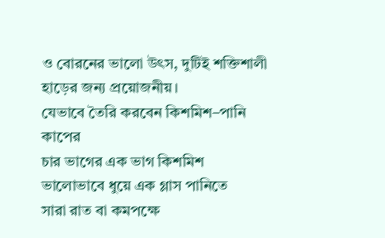ও বোরনের ভালো উৎস, দুটিই শক্তিশালী হাড়ের জন্য প্রয়োজনীয়।
যেভাবে তৈরি করবেন কিশমিশ–পানি
কাপের
চার ভাগের এক ভাগ কিশমিশ
ভালোভাবে ধুয়ে এক গ্লাস পানিতে
সারা রাত বা কমপক্ষে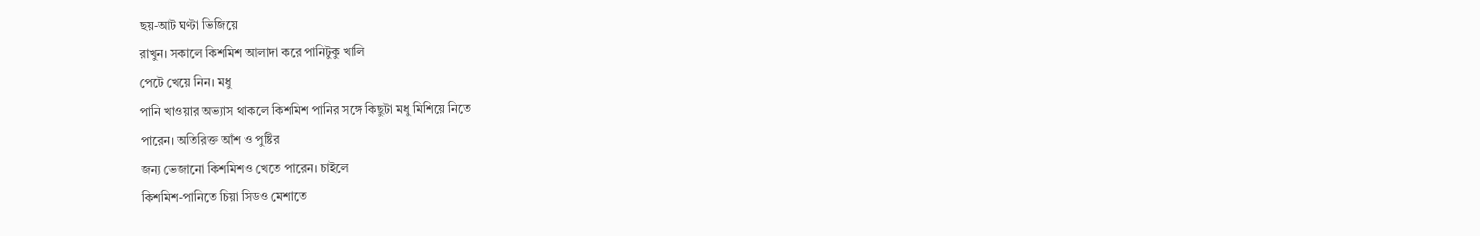ছয়-আট ঘণ্টা ভিজিয়ে
রাখুন। সকালে কিশমিশ আলাদা করে পানিটুকু খালি
পেটে খেয়ে নিন। মধু
পানি খাওয়ার অভ্যাস থাকলে কিশমিশ পানির সঙ্গে কিছুটা মধু মিশিয়ে নিতে
পারেন। অতিরিক্ত আঁশ ও পুষ্টির
জন্য ভেজানো কিশমিশও খেতে পারেন। চাইলে
কিশমিশ-পানিতে চিয়া সিডও মেশাতে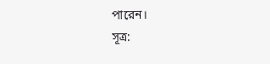পারেন।
সূত্র: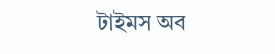টাইমস অব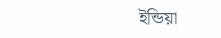ইন্ডিয়া